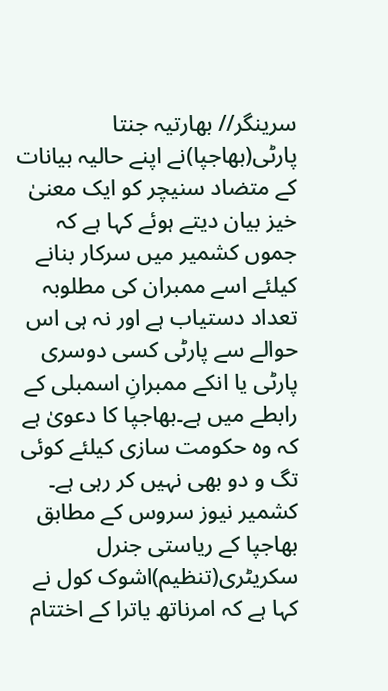سرینگر// بھارتیہ جنتا پارٹی(بھاجپا)نے اپنے حالیہ بیانات کے متضاد سنیچر کو ایک معنیٰ خیز بیان دیتے ہوئے کہا ہے کہ جموں کشمیر میں سرکار بنانے کیلئے اسے ممبران کی مطلوبہ تعداد دستیاب ہے اور نہ ہی اس حوالے سے پارٹی کسی دوسری پارٹی یا انکے ممبرانِ اسمبلی کے رابطے میں ہے۔بھاجپا کا دعویٰ ہے کہ وہ حکومت سازی کیلئے کوئی تگ و دو بھی نہیں کر رہی ہے۔
کشمیر نیوز سروس کے مطابق بھاجپا کے ریاستی جنرل سکریٹری(تنظیم)اشوک کول نے کہا ہے کہ امرناتھ یاترا کے اختتام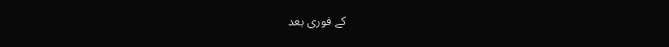کے فوری بعد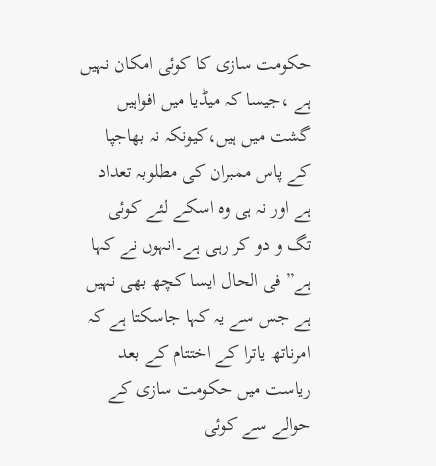حکومت سازی کا کوئی امکان نہیں ہے ،جیسا کہ میڈیا میں افواہیں گشت میں ہیں،کیونکہ نہ بھاجپا کے پاس ممبران کی مطلوبہ تعداد ہے اور نہ ہی وہ اسکے لئے کوئی تگ و دو کر رہی ہے۔انہوں نے کہا ہے” فی الحال ایسا کچھ بھی نہیں ہے جس سے یہ کہا جاسکتا ہے کہ امرناتھ یاترا کے اختتام کے بعد ریاست میں حکومت سازی کے حوالے سے کوئی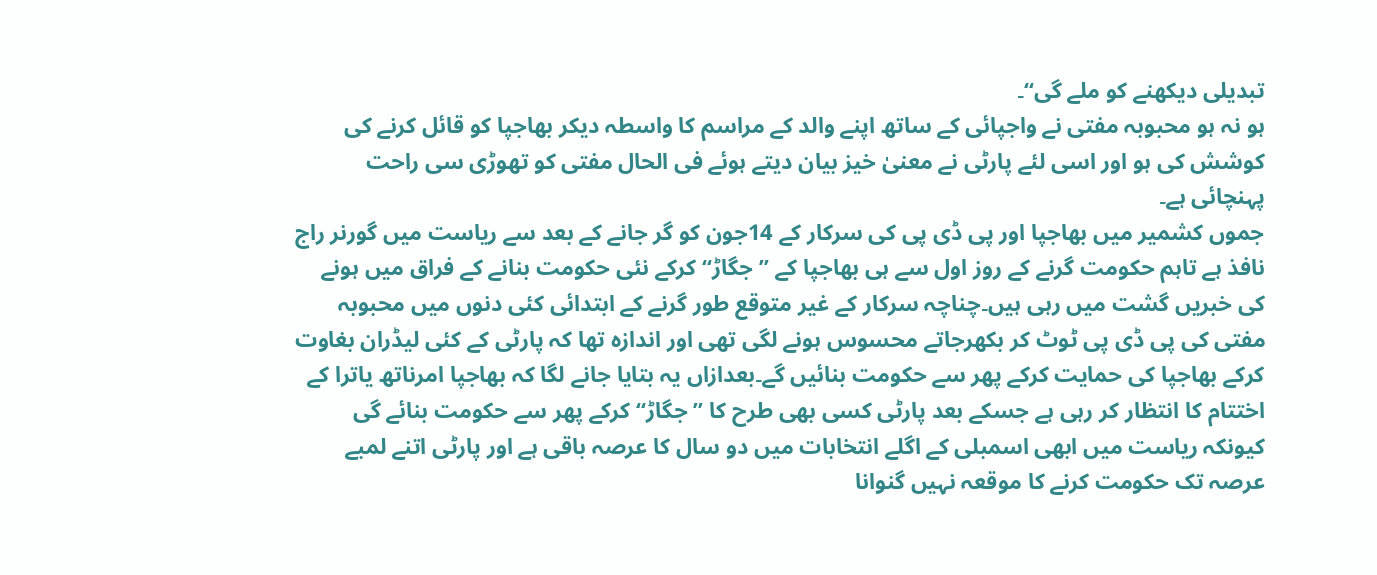تبدیلی دیکھنے کو ملے گی“۔
ہو نہ ہو محبوبہ مفتی نے واجپائی کے ساتھ اپنے والد کے مراسم کا واسطہ دیکر بھاجپا کو قائل کرنے کی کوشش کی ہو اور اسی لئے پارٹی نے معنیٰ خیز بیان دیتے ہوئے فی الحال مفتی کو تھوڑی سی راحت پہنچائی ہے۔
جموں کشمیر میں بھاجپا اور پی ڈی پی کی سرکار کے 14جون کو گر جانے کے بعد سے ریاست میں گورنر راج نافذ ہے تاہم حکومت گرنے کے روز اول سے ہی بھاجپا کے ”جگاڑ“کرکے نئی حکومت بنانے کے فراق میں ہونے کی خبریں گشت میں رہی ہیں۔چناچہ سرکار کے غیر متوقع طور گرنے کے ابتدائی کئی دنوں میں محبوبہ مفتی کی پی ڈی پی ٹوٹ کر بکھرجاتے محسوس ہونے لگی تھی اور اندازہ تھا کہ پارٹی کے کئی لیڈران بغاوت کرکے بھاجپا کی حمایت کرکے پھر سے حکومت بنائیں گے۔بعدازاں یہ بتایا جانے لگا کہ بھاجپا امرناتھ یاترا کے اختتام کا انتظار کر رہی ہے جسکے بعد پارٹی کسی بھی طرح کا ”جگاڑ“کرکے پھر سے حکومت بنائے گی کیونکہ ریاست میں ابھی اسمبلی کے اگلے انتخابات میں دو سال کا عرصہ باقی ہے اور پارٹی اتنے لمبے عرصہ تک حکومت کرنے کا موقعہ نہیں گنوانا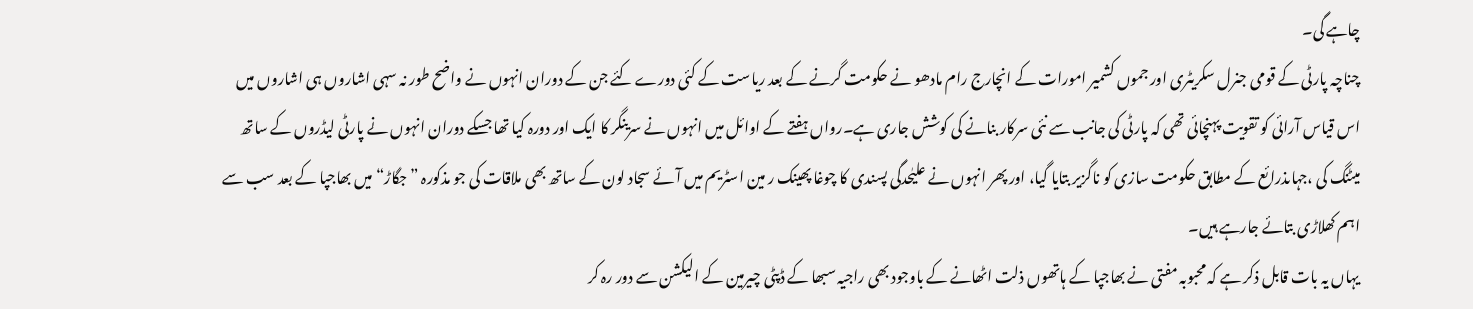چاہے گی۔
چناچہ پارٹی کے قومی جنرل سکریٹری اور جموں کشمیر امورات کے انچارج رام مادھو نے حکومت گرنے کے بعد ریاست کے کئی دورے کئے جن کے دوران انہوں نے واضح طور نہ سہی اشاروں ہی اشاروں میں اس قیاس آرائی کو تقویت پہنچائی تھی کہ پارٹی کی جانب سے نئی سرکار بنانے کی کوشش جاری ہے۔رواں ہفتے کے اوائل میں انہوں نے سرینگر کا ایک اور دورہ کیا تھا جسکے دوران انہوں نے پارٹی لیڈروں کے ساتھ میٹنگ کی ،جہاںذرائع کے مطابق حکومت سازی کو ناگزیر بتایا گیا، اور پھر انہوں نے علیٰحدگی پسندی کا چوغا پھینک ر مین اسٹریم میں آئے سجاد لون کے ساتھ بھی ملاقات کی جو مذکورہ ”جگاڑ“میں بھاجپا کے بعد سب سے اہم کھلاڑی بتائے جارہے ہیں۔
یہاں یہ بات قابل ذکر ہے کہ محبوبہ مفتی نے بھاجپا کے ہاتھوں ذلت اٹھانے کے باوجود بھی راجیہ سبھا کے ڈپٹی چیرمین کے الیکشن سے دور رہ کر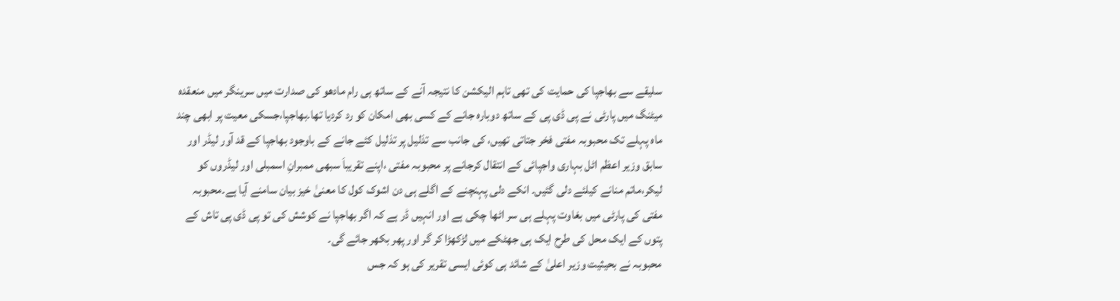سلیقے سے بھاجپا کی حمایت کی تھی تاہم الیکشن کا نتیجہ آنے کے ساتھ ہی رام مادھو کی صدارت میں سرینگر میں منعقدہ میٹنگ میں پارٹی نے پی ڈی پی کے ساتھ دوبارہ جانے کے کسی بھی امکان کو رد کردیا تھا۔بھاجپا،جسکی معیت پر ابھی چند ماہ پہلے تک محبوبہ مفتی فخر جتاتی تھیں، کی جانب سے تذلیل پر تذلیل کئے جانے کے باوجود بھاجپا کے قد آور لیڈر اور سابق وزیر اعظم اٹل بہاری واجپائی کے انتقال کرجانے پر محبوبہ مفتی ،اپنے تقریباَ سبھی ممبرانِ اسمبلی اور لیڈروں کو لیکر،ماتم منانے کیلئے دلی گئیں۔ انکے دلی پہنچنے کے اگلے ہی دن اشوک کول کا معنیٰ خیز بیان سامنے آیا ہے۔محبوبہ مفتی کی پارٹی میں بغاوت پہلے ہی سر اٹھا چکی ہے اور انہیں ڈر ہے کہ اگر بھاجپا نے کوشش کی تو پی ڈی پی تاش کے پتوں کے ایک محل کی طرح ایک ہی جھٹکے میں لڑکھڑا کر گر اور پھر بکھر جائے گی۔
محبوبہ نے بحیثیت وزیر اعلیٰ کے شائد ہی کوئی ایسی تقریر کی ہو کہ جس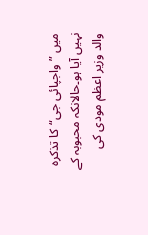میں ”واجپائی جی“کا تذکرہ نہیں آیا ہو۔حالانکہ محبوبہ کے والد وزیر اعظم مودی کی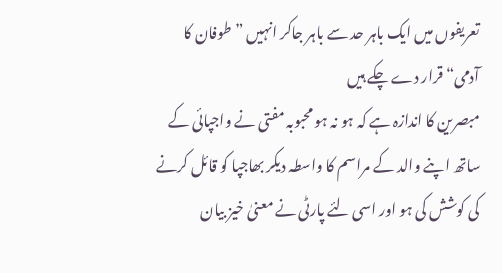تعریفوں میں ایک باہر حد سے باہر جاکر انہیں ”طوفان کا آدمی“قرار دے چکے ہیں
مبصرین کا اندازہ ہے کہ ہو نہ ہو محبوبہ مفتی نے واجپائی کے ساتھ اپنے والد کے مراسم کا واسطہ دیکر بھاجپا کو قائل کرنے کی کوشش کی ہو اور اسی لئے پارٹی نے معنیٰ خیز بیان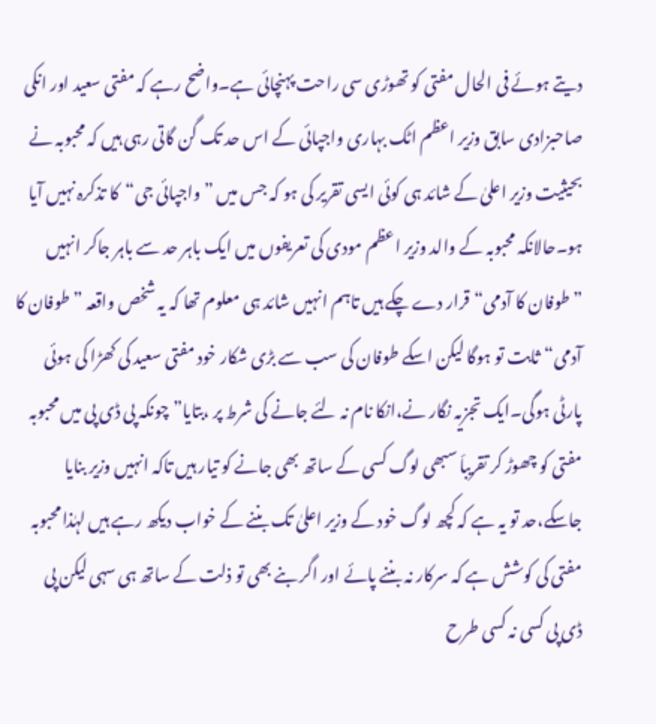دیتے ہوئے فی الحال مفتی کو تھوڑی سی راحت پہنچائی ہے۔واضح رہے کہ مفتی سعید اور انکی صاحبزادی سابق وزیر اعظم اٹک بہاری واجپائی کے اس حد تک گن گاتی رہی ہیں کہ محبوبہ نے بحیثیت وزیر اعلیٰ کے شائد ہی کوئی ایسی تقریر کی ہو کہ جس میں ”واجپائی جی“کا تذکرہ نہیں آیا ہو۔حالانکہ محبوبہ کے والد وزیر اعظم مودی کی تعریفوں میں ایک باہر حد سے باہر جاکر انہیں ”طوفان کا آدمی“قرار دے چکے ہیں تاہم انہیں شائد ہی معلوم تھا کہ یہ شخص واقعہ ”طوفان کا آدمی“ثابت تو ہوگا لیکن اسکے طوفان کی سب سے بڑی شکار خود مفتی سعید کی کھڑا کی ہوئی پارٹی ہوگی۔ایک تجزیہ نگار نے،انکا نام نہ لئے جانے کی شرط پر ،بتایا”چونکہ پی ڈی پی میں محبوبہ مفتی کو چھوڑ کر تقریباَ سبھی لوگ کسی کے ساتھ بھی جانے کو تیار ہیں تاکہ انہیں وزیر بنایا جاسکے،حد تو یہ ہے کہ کچھ لوگ خود کے وزیر اعلیٰ تک بننے کے خواب دیکھ رہے ہیں لہٰذا محبوبہ مفتی کی کوشش ہے کہ سرکار نہ بننے پائے اور اگر بنے بھی تو ذلت کے ساتھ ہی سہی لیکن پی ڈی پی کسی نہ کسی طرح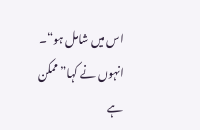اس میں شامل ہو“۔
انہوں نے کہا”ممکن ہے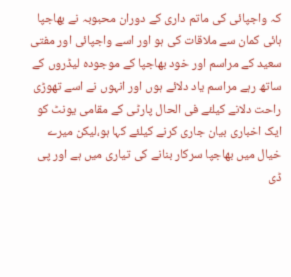کہ واجپائی کی ماتم داری کے دوران محبوبہ نے بھاجپا ہائی کمان سے ملاقات کی ہو اور اسے واجپائی اور مفتی سعید کے مراسم اور خود بھاجپا کے موجودہ لیڈروں کے ساتھ رہے مراسم یاد دلائے ہوں اور انہوں نے اسے تھوڑی راحت دلانے کیلئے فی الحال پارٹی کے مقامی یونٹ کو ایک اخباری بیان جاری کرنے کیلئے کہا ہو،لیکن میرے خیال میں بھاجپا سرکار بنانے کی تیاری میں ہے اور پی ڈی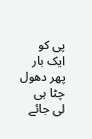پی کو ایک بار پھر دھول چٹا ہی لی جائے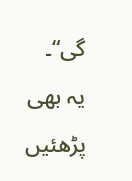گی“۔
یہ بھی پڑھئیں